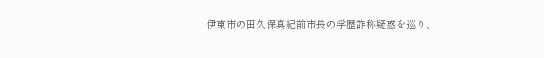伊東市の田久保真紀前市長の学歴詐称疑惑を巡り、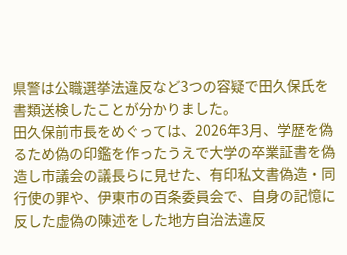県警は公職選挙法違反など3つの容疑で田久保氏を書類送検したことが分かりました。
田久保前市長をめぐっては、2026年3月、学歴を偽るため偽の印鑑を作ったうえで大学の卒業証書を偽造し市議会の議長らに見せた、有印私文書偽造・同行使の罪や、伊東市の百条委員会で、自身の記憶に反した虚偽の陳述をした地方自治法違反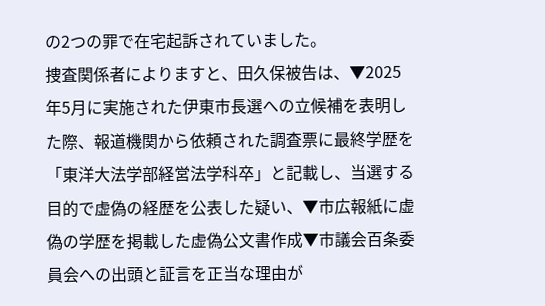の2つの罪で在宅起訴されていました。
捜査関係者によりますと、田久保被告は、▼2025年5月に実施された伊東市長選への立候補を表明した際、報道機関から依頼された調査票に最終学歴を「東洋大法学部経営法学科卒」と記載し、当選する目的で虚偽の経歴を公表した疑い、▼市広報紙に虚偽の学歴を掲載した虚偽公文書作成▼市議会百条委員会への出頭と証言を正当な理由が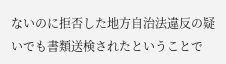ないのに拒否した地方自治法違反の疑いでも書類送検されたということで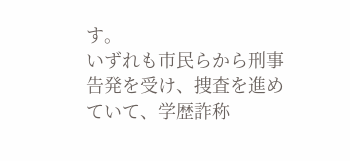す。
いずれも市民らから刑事告発を受け、捜査を進めていて、学歴詐称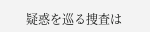疑惑を巡る捜査は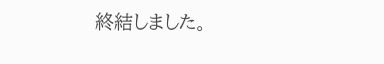終結しました。